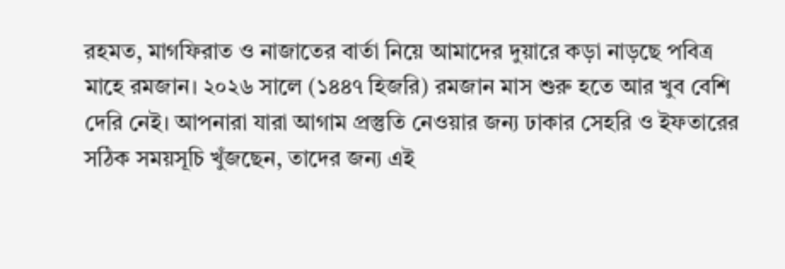রহমত, মাগফিরাত ও নাজাতের বার্তা নিয়ে আমাদের দুয়ারে কড়া নাড়ছে পবিত্র মাহে রমজান। ২০২৬ সালে (১৪৪৭ হিজরি) রমজান মাস শুরু হতে আর খুব বেশি দেরি নেই। আপনারা যারা আগাম প্রস্তুতি নেওয়ার জন্য ঢাকার সেহরি ও ইফতারের সঠিক সময়সূচি খুঁজছেন, তাদের জন্য এই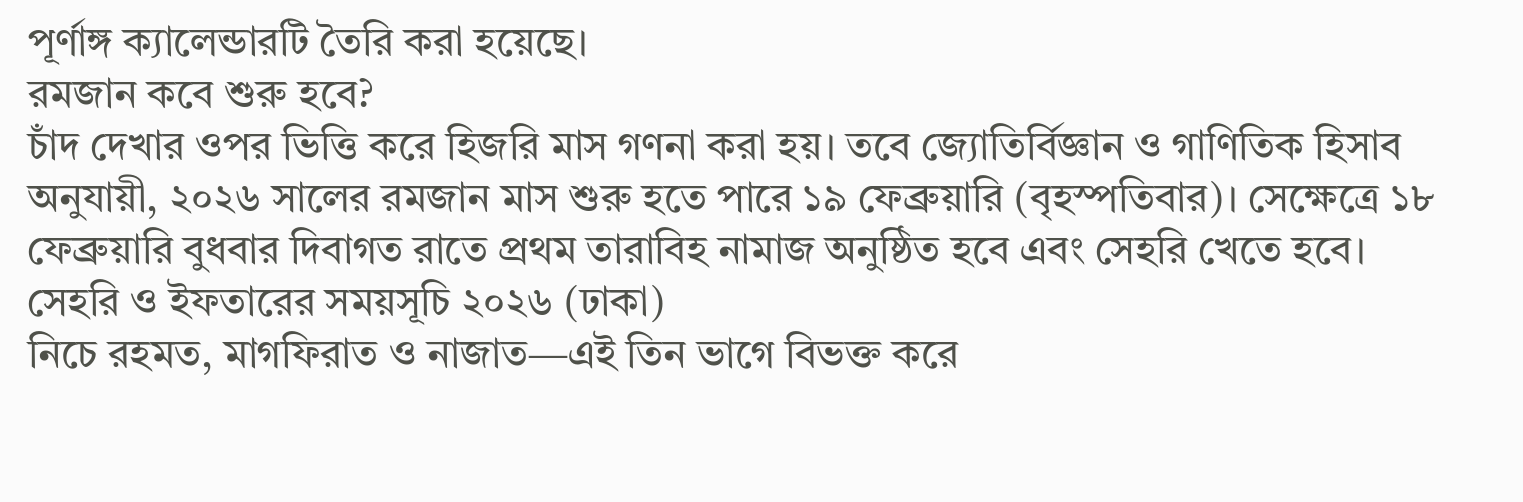পূর্ণাঙ্গ ক্যালেন্ডারটি তৈরি করা হয়েছে।
রমজান কবে শুরু হবে?
চাঁদ দেখার ওপর ভিত্তি করে হিজরি মাস গণনা করা হয়। তবে জ্যোতির্বিজ্ঞান ও গাণিতিক হিসাব অনুযায়ী, ২০২৬ সালের রমজান মাস শুরু হতে পারে ১৯ ফেব্রুয়ারি (বৃহস্পতিবার)। সেক্ষেত্রে ১৮ ফেব্রুয়ারি বুধবার দিবাগত রাতে প্রথম তারাবিহ নামাজ অনুষ্ঠিত হবে এবং সেহরি খেতে হবে।
সেহরি ও ইফতারের সময়সূচি ২০২৬ (ঢাকা)
নিচে রহমত, মাগফিরাত ও নাজাত—এই তিন ভাগে বিভক্ত করে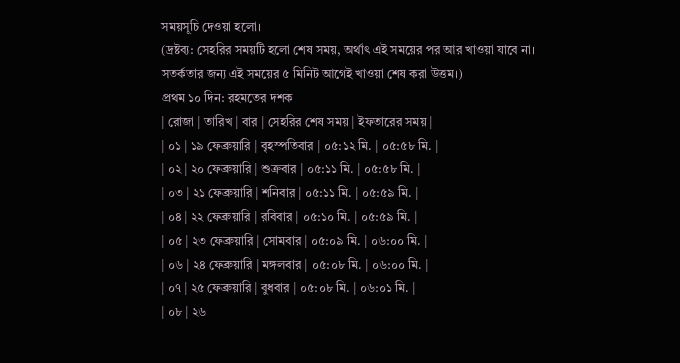সময়সূচি দেওয়া হলো।
(দ্রষ্টব্য: সেহরির সময়টি হলো শেষ সময়, অর্থাৎ এই সময়ের পর আর খাওয়া যাবে না। সতর্কতার জন্য এই সময়ের ৫ মিনিট আগেই খাওয়া শেষ করা উত্তম।)
প্রথম ১০ দিন: রহমতের দশক
| রোজা | তারিখ | বার | সেহরির শেষ সময় | ইফতারের সময় |
| ০১ | ১৯ ফেব্রুয়ারি | বৃহস্পতিবার | ০৫:১২ মি. | ০৫:৫৮ মি. |
| ০২ | ২০ ফেব্রুয়ারি | শুক্রবার | ০৫:১১ মি. | ০৫:৫৮ মি. |
| ০৩ | ২১ ফেব্রুয়ারি | শনিবার | ০৫:১১ মি. | ০৫:৫৯ মি. |
| ০৪ | ২২ ফেব্রুয়ারি | রবিবার | ০৫:১০ মি. | ০৫:৫৯ মি. |
| ০৫ | ২৩ ফেব্রুয়ারি | সোমবার | ০৫:০৯ মি. | ০৬:০০ মি. |
| ০৬ | ২৪ ফেব্রুয়ারি | মঙ্গলবার | ০৫:০৮ মি. | ০৬:০০ মি. |
| ০৭ | ২৫ ফেব্রুয়ারি | বুধবার | ০৫:০৮ মি. | ০৬:০১ মি. |
| ০৮ | ২৬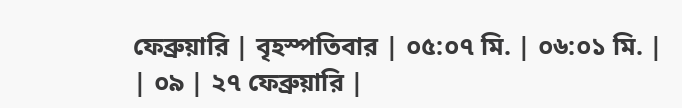ফেব্রুয়ারি | বৃহস্পতিবার | ০৫:০৭ মি. | ০৬:০১ মি. |
| ০৯ | ২৭ ফেব্রুয়ারি |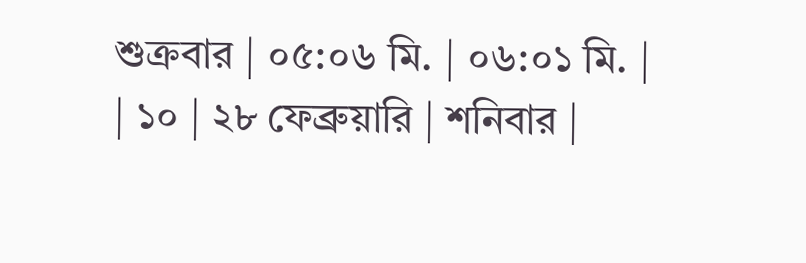শুক্রবার | ০৫:০৬ মি. | ০৬:০১ মি. |
| ১০ | ২৮ ফেব্রুয়ারি | শনিবার |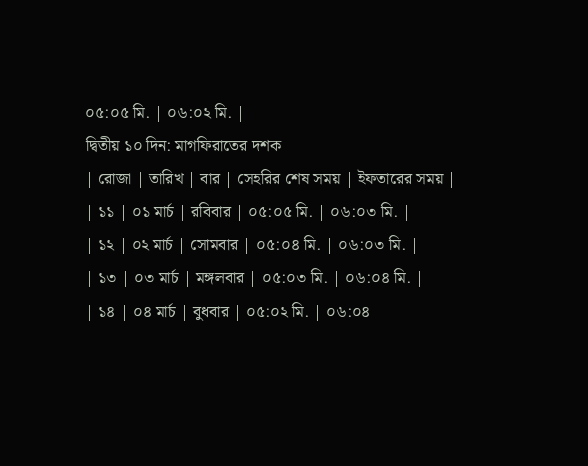০৫:০৫ মি. | ০৬:০২ মি. |
দ্বিতীয় ১০ দিন: মাগফিরাতের দশক
| রোজা | তারিখ | বার | সেহরির শেষ সময় | ইফতারের সময় |
| ১১ | ০১ মার্চ | রবিবার | ০৫:০৫ মি. | ০৬:০৩ মি. |
| ১২ | ০২ মার্চ | সোমবার | ০৫:০৪ মি. | ০৬:০৩ মি. |
| ১৩ | ০৩ মার্চ | মঙ্গলবার | ০৫:০৩ মি. | ০৬:০৪ মি. |
| ১৪ | ০৪ মার্চ | বুধবার | ০৫:০২ মি. | ০৬:০৪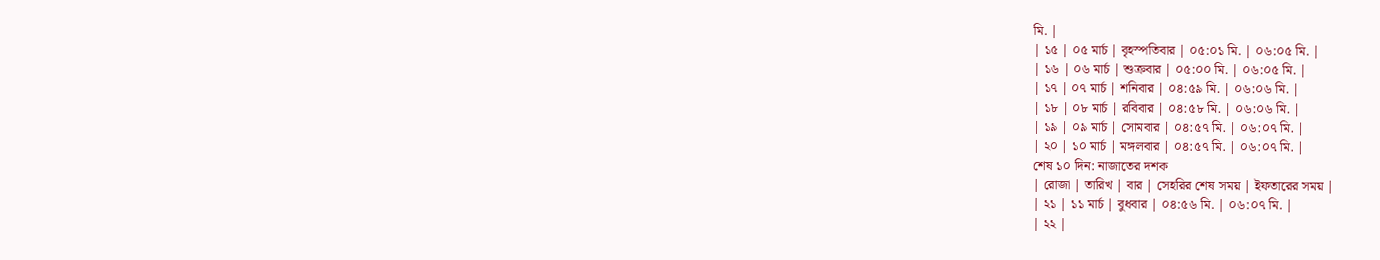মি. |
| ১৫ | ০৫ মার্চ | বৃহস্পতিবার | ০৫:০১ মি. | ০৬:০৫ মি. |
| ১৬ | ০৬ মার্চ | শুক্রবার | ০৫:০০ মি. | ০৬:০৫ মি. |
| ১৭ | ০৭ মার্চ | শনিবার | ০৪:৫৯ মি. | ০৬:০৬ মি. |
| ১৮ | ০৮ মার্চ | রবিবার | ০৪:৫৮ মি. | ০৬:০৬ মি. |
| ১৯ | ০৯ মার্চ | সোমবার | ০৪:৫৭ মি. | ০৬:০৭ মি. |
| ২০ | ১০ মার্চ | মঙ্গলবার | ০৪:৫৭ মি. | ০৬:০৭ মি. |
শেষ ১০ দিন: নাজাতের দশক
| রোজা | তারিখ | বার | সেহরির শেষ সময় | ইফতারের সময় |
| ২১ | ১১ মার্চ | বুধবার | ০৪:৫৬ মি. | ০৬:০৭ মি. |
| ২২ |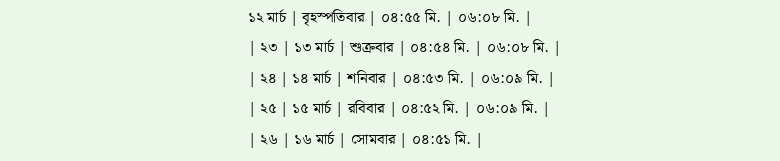১২ মার্চ | বৃহস্পতিবার | ০৪:৫৫ মি. | ০৬:০৮ মি. |
| ২৩ | ১৩ মার্চ | শুক্রবার | ০৪:৫৪ মি. | ০৬:০৮ মি. |
| ২৪ | ১৪ মার্চ | শনিবার | ০৪:৫৩ মি. | ০৬:০৯ মি. |
| ২৫ | ১৫ মার্চ | রবিবার | ০৪:৫২ মি. | ০৬:০৯ মি. |
| ২৬ | ১৬ মার্চ | সোমবার | ০৪:৫১ মি. |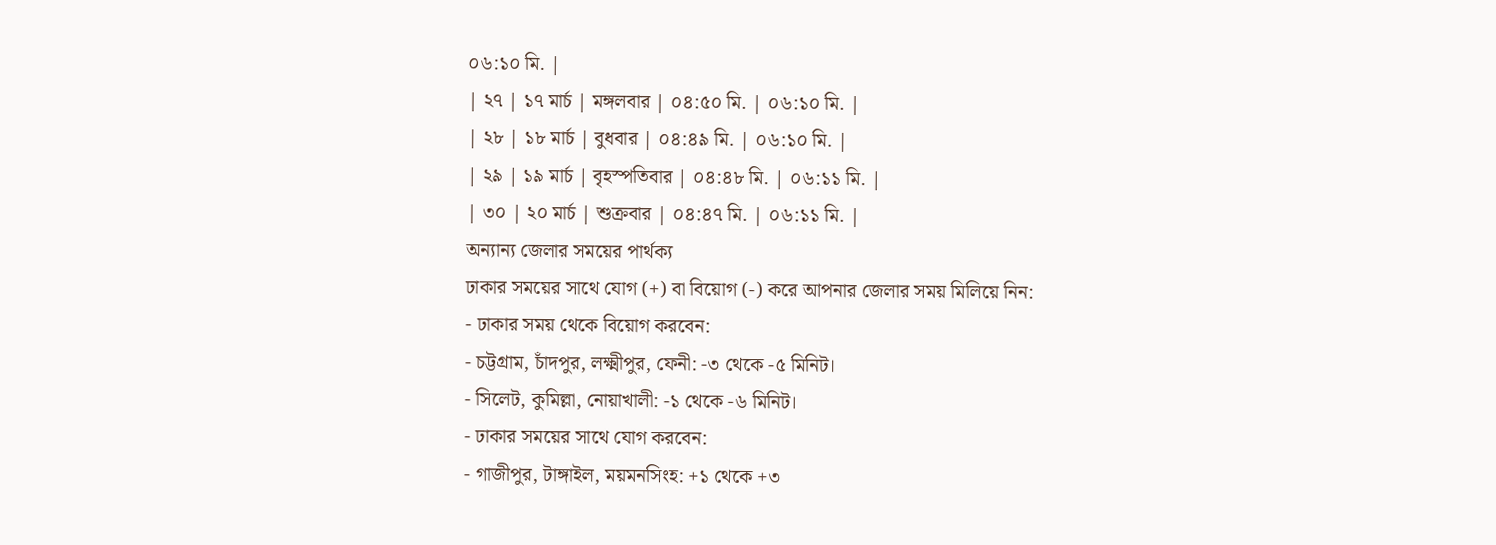০৬:১০ মি. |
| ২৭ | ১৭ মার্চ | মঙ্গলবার | ০৪:৫০ মি. | ০৬:১০ মি. |
| ২৮ | ১৮ মার্চ | বুধবার | ০৪:৪৯ মি. | ০৬:১০ মি. |
| ২৯ | ১৯ মার্চ | বৃহস্পতিবার | ০৪:৪৮ মি. | ০৬:১১ মি. |
| ৩০ | ২০ মার্চ | শুক্রবার | ০৪:৪৭ মি. | ০৬:১১ মি. |
অন্যান্য জেলার সময়ের পার্থক্য
ঢাকার সময়ের সাথে যোগ (+) বা বিয়োগ (-) করে আপনার জেলার সময় মিলিয়ে নিন:
- ঢাকার সময় থেকে বিয়োগ করবেন:
- চট্টগ্রাম, চাঁদপুর, লক্ষ্মীপুর, ফেনী: -৩ থেকে -৫ মিনিট।
- সিলেট, কুমিল্লা, নোয়াখালী: -১ থেকে -৬ মিনিট।
- ঢাকার সময়ের সাথে যোগ করবেন:
- গাজীপুর, টাঙ্গাইল, ময়মনসিংহ: +১ থেকে +৩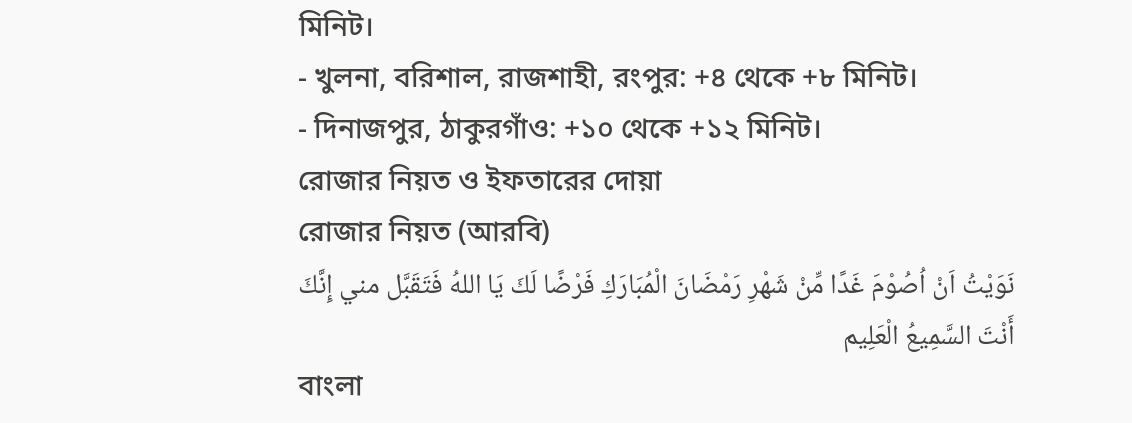মিনিট।
- খুলনা, বরিশাল, রাজশাহী, রংপুর: +৪ থেকে +৮ মিনিট।
- দিনাজপুর, ঠাকুরগাঁও: +১০ থেকে +১২ মিনিট।
রোজার নিয়ত ও ইফতারের দোয়া
রোজার নিয়ত (আরবি)
نَوَيْتُ اَنْ اُصُوْمَ غَدًا مِّنْ شَهْرِ رَمْضَانَ الْمُبَارَكِ فَرْضًا لَكَ يَا اللهُ فَتَقَبَّل مني إِنَّكَ أَنْتَ السَّمِيعُ الْعَلِيم
বাংলা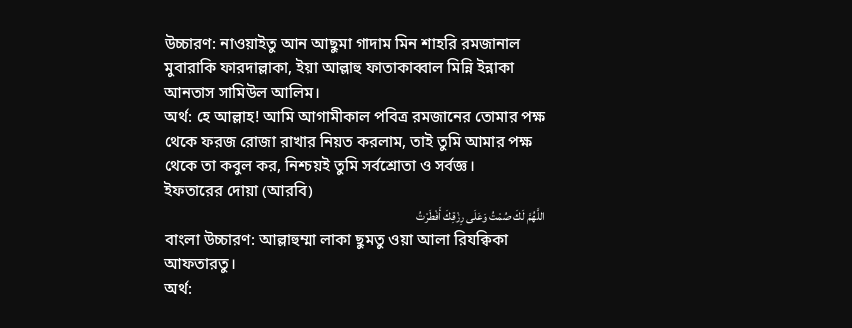উচ্চারণ: নাওয়াইতু আন আছুমা গাদাম মিন শাহরি রমজানাল মুবারাকি ফারদাল্লাকা, ইয়া আল্লাহু ফাতাকাব্বাল মিন্নি ইন্নাকা আনতাস সামিউল আলিম।
অর্থ: হে আল্লাহ! আমি আগামীকাল পবিত্র রমজানের তোমার পক্ষ থেকে ফরজ রোজা রাখার নিয়ত করলাম, তাই তুমি আমার পক্ষ থেকে তা কবুল কর, নিশ্চয়ই তুমি সর্বশ্রোতা ও সর্বজ্ঞ।
ইফতারের দোয়া (আরবি)
اللَّهُمَّ لَكَ صُمْتُ وَعَلَى رِزْقِكَ أَفْطَرْتُ
বাংলা উচ্চারণ: আল্লাহুম্মা লাকা ছুমতু ওয়া আলা রিযক্বিকা আফতারতু।
অর্থ: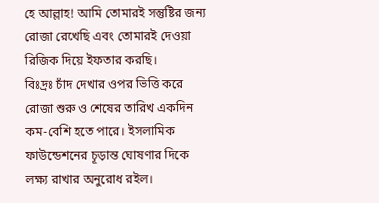হে আল্লাহ! আমি তোমারই সন্তুষ্টির জন্য রোজা রেখেছি এবং তোমারই দেওয়া রিজিক দিয়ে ইফতার করছি।
বিঃদ্রঃ চাঁদ দেখার ওপর ভিত্তি করে রোজা শুরু ও শেষের তারিখ একদিন কম-বেশি হতে পারে। ইসলামিক ফাউন্ডেশনের চূড়ান্ত ঘোষণার দিকে লক্ষ্য রাখার অনুরোধ রইল।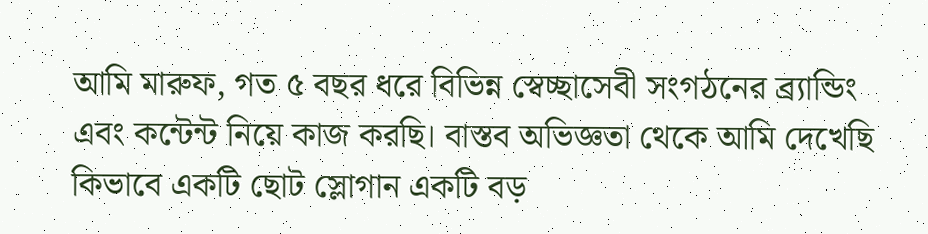আমি মারুফ, গত ৫ বছর ধরে বিভিন্ন স্বেচ্ছাসেবী সংগঠনের ব্র্যান্ডিং এবং কন্টেন্ট নিয়ে কাজ করছি। বাস্তব অভিজ্ঞতা থেকে আমি দেখেছি কিভাবে একটি ছোট স্লোগান একটি বড়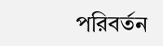পরিবর্তন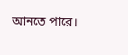আনতে পারে।